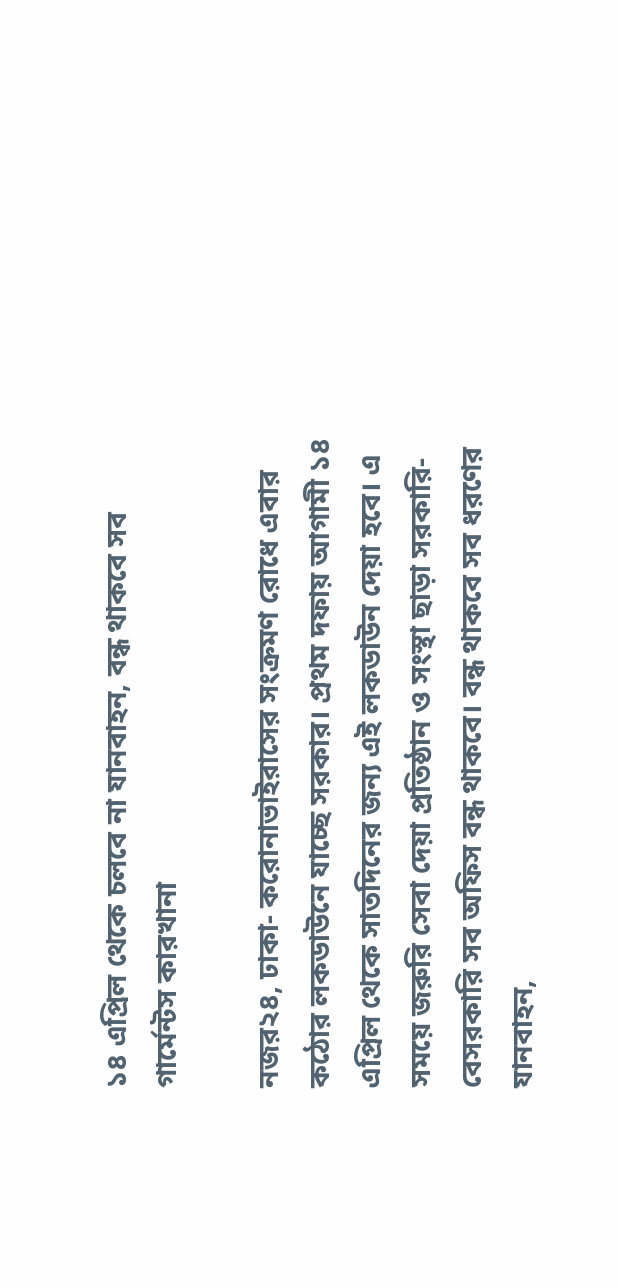১৪ এপ্রিল থেকে চলবে না যানবাহন, বন্ধ থাকবে সব গার্মেন্টস কারখানা

নজর২৪, ঢাকা- করোনাভাইরাসের সংক্রমণ রোধে এবার কঠোর লকডাউনে যাচ্ছে সরকার। প্রথম দফায় আগামী ১৪ এপ্রিল থেকে সাতদিনের জন্য এই লকডাউন দেয়া হবে। এ সময়ে জরুরি সেবা দেয়া প্রতিষ্ঠান ও সংস্থা ছাড়া সরকারি-বেসরকারি সব অফিস বন্ধ থাকবে। বন্ধ থাকবে সব ধরণের যানবাহন,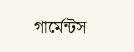গার্মেন্টস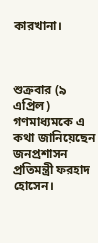কারখানা।



শুক্রবার (৯ এপ্রিল) গণমাধ্যমকে এ কথা জানিয়েছেন জনপ্রশাসন প্রতিমন্ত্রী ফরহাদ হোসেন।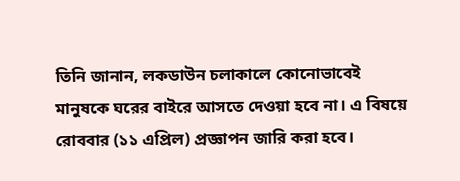তিনি জানান, লকডাউন চলাকালে কোনোভাবেই মানুষকে ঘরের বাইরে আসতে দেওয়া হবে না। এ বিষয়ে রোববার (১১ এপ্রিল) প্রজ্ঞাপন জারি করা হবে।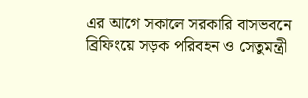এর আগে সকালে সরকারি বাসভবনে ব্রিফিংয়ে সড়ক পরিবহন ও সেতুমন্ত্রী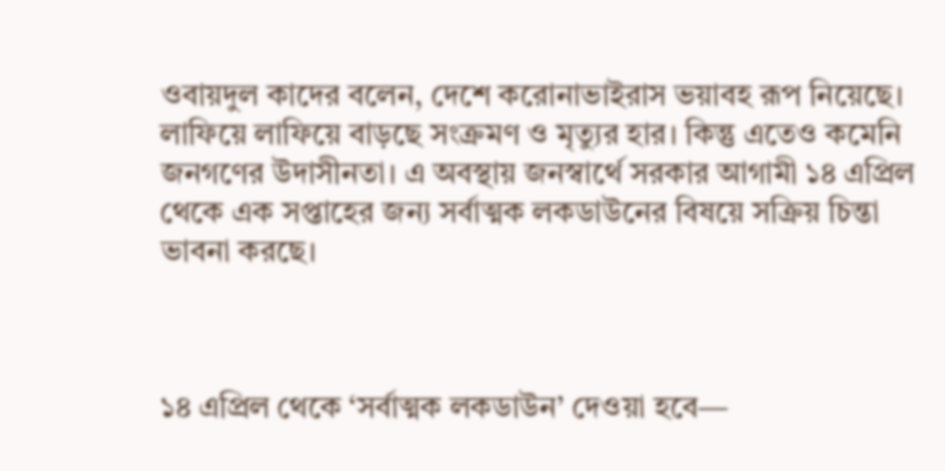ওবায়দুল কাদের বলেন, দেশে করোনাভাইরাস ভয়াবহ রূপ নিয়েছে। লাফিয়ে লাফিয়ে বাড়ছে সংক্রমণ ও মৃত্যুর হার। কিন্তু এতেও কমেনি জনগণের উদাসীনতা। এ অবস্থায় জনস্বার্থে সরকার আগামী ১৪ এপ্রিল থেকে এক সপ্তাহের জন্য সর্বাত্মক লকডাউনের বিষয়ে সক্রিয় চিন্তা ভাবনা করছে।



১৪ এপ্রিল থেকে ‘সর্বাত্মক লকডাউন’ দেওয়া হবে—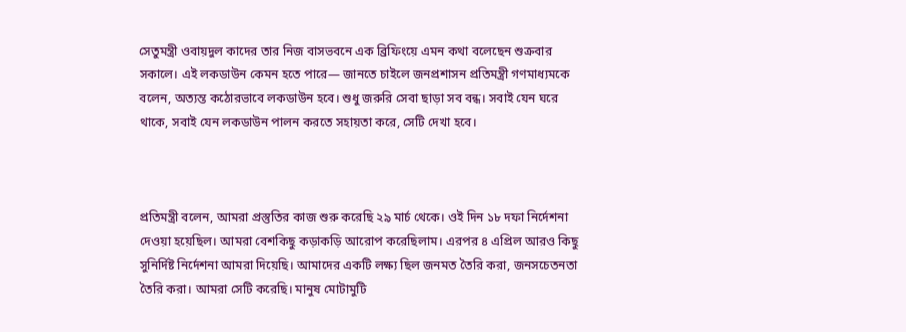সেতুমন্ত্রী ওবায়দুল কাদের তার নিজ বাসভবনে এক ব্রিফিংয়ে এমন কথা বলেছেন শুক্রবার সকালে। এই লকডাউন কেমন হতে পারে— জানতে চাইলে জনপ্রশাসন প্রতিমন্ত্রী গণমাধ্যমকে বলেন, অত্যন্ত কঠোরভাবে লকডাউন হবে। শুধু জরুরি সেবা ছাড়া সব বন্ধ। সবাই যেন ঘরে থাকে, সবাই যেন লকডাউন পালন করতে সহায়তা করে, সেটি দেখা হবে।



প্রতিমন্ত্রী বলেন, আমরা প্রস্তুতির কাজ শুরু করেছি ২৯ মার্চ থেকে। ওই দিন ১৮ দফা নির্দেশনা দেওয়া হয়েছিল। আমরা বেশকিছু কড়াকড়ি আরোপ করেছিলাম। এরপর ৪ এপ্রিল আরও কিছু সুনির্দিষ্ট নির্দেশনা আমরা দিয়েছি। আমাদের একটি লক্ষ্য ছিল জনমত তৈরি করা, জনসচেতনতা তৈরি করা। আমরা সেটি করেছি। মানুষ মোটামুটি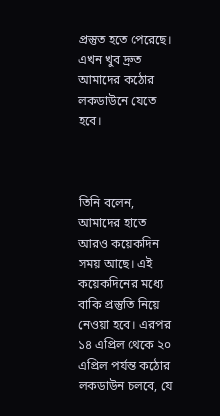প্রস্তুত হতে পেরেছে। এখন খুব দ্রুত আমাদের কঠোর লকডাউনে যেতে হবে।



তিনি বলেন, আমাদের হাতে আরও কয়েকদিন সময় আছে। এই কয়েকদিনের মধ্যে বাকি প্রস্তুতি নিয়ে নেওয়া হবে। এরপর ১৪ এপ্রিল থেকে ২০ এপ্রিল পর্যন্ত কঠোর লকডাউন চলবে, যে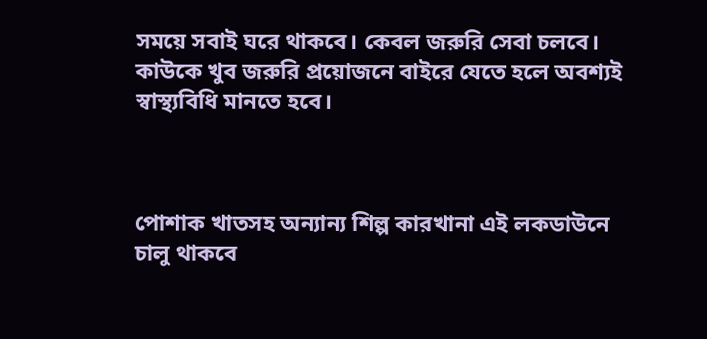সময়ে সবাই ঘরে থাকবে। কেবল জরুরি সেবা চলবে। কাউকে খুব জরুরি প্রয়োজনে বাইরে যেতে হলে অবশ্যই স্বাস্থ্যবিধি মানতে হবে।



পোশাক খাতসহ অন্যান্য শিল্প কারখানা এই লকডাউনে চালু থাকবে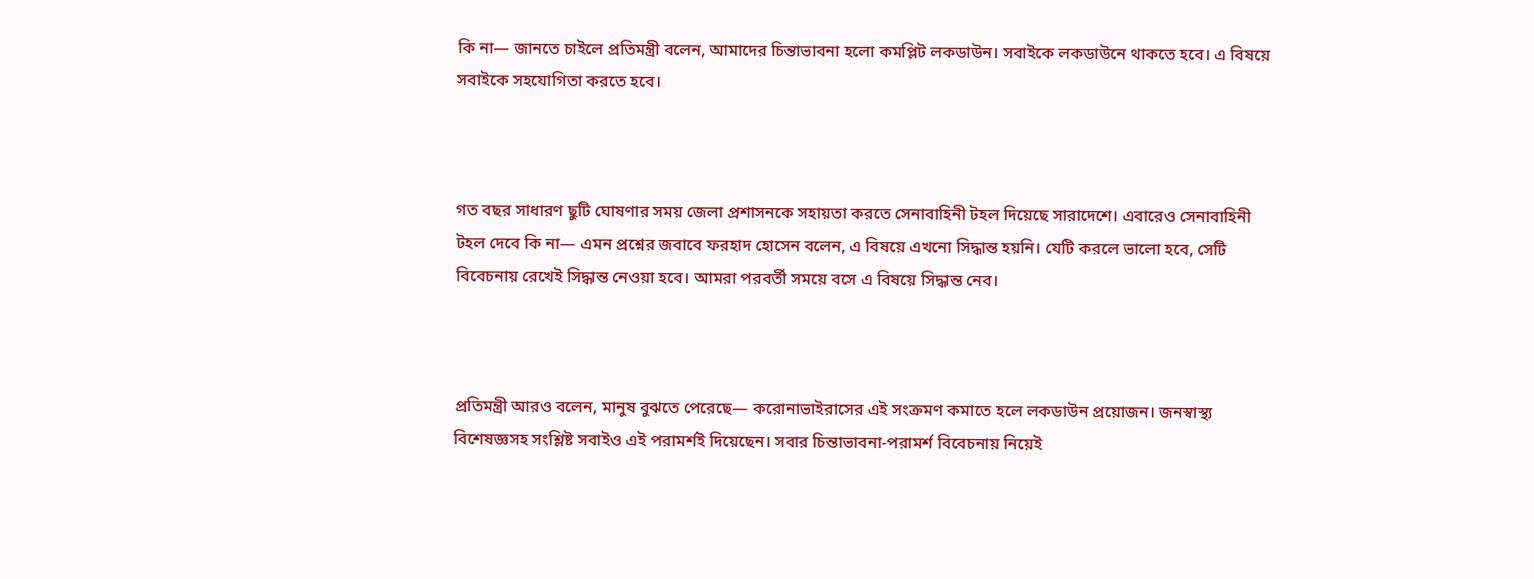কি না— জানতে চাইলে প্রতিমন্ত্রী বলেন, আমাদের চিন্তাভাবনা হলো কমপ্লিট লকডাউন। সবাইকে লকডাউনে থাকতে হবে। এ বিষয়ে সবাইকে সহযোগিতা করতে হবে।



গত বছর সাধারণ ছুটি ঘোষণার সময় জেলা প্রশাসনকে সহায়তা করতে সেনাবাহিনী টহল দিয়েছে সারাদেশে। এবারেও সেনাবাহিনী টহল দেবে কি না— এমন প্রশ্নের জবাবে ফরহাদ হোসেন বলেন, এ বিষয়ে এখনো সিদ্ধান্ত হয়নি। যেটি করলে ভালো হবে, সেটি বিবেচনায় রেখেই সিদ্ধান্ত নেওয়া হবে। আমরা পরবর্তী সময়ে বসে এ বিষয়ে সিদ্ধান্ত নেব।



প্রতিমন্ত্রী আরও বলেন, মানুষ বুঝতে পেরেছে— করোনাভাইরাসের এই সংক্রমণ কমাতে হলে লকডাউন প্রয়োজন। জনস্বাস্থ্য বিশেষজ্ঞসহ সংশ্লিষ্ট সবাইও এই পরামর্শই দিয়েছেন। সবার চিন্তাভাবনা-পরামর্শ বিবেচনায় নিয়েই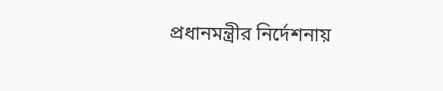প্রধানমন্ত্রীর নির্দেশনায়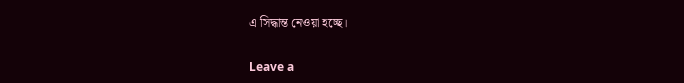এ সিদ্ধান্ত নেওয়া হচ্ছে।

Leave a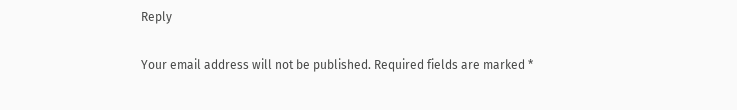Reply

Your email address will not be published. Required fields are marked *